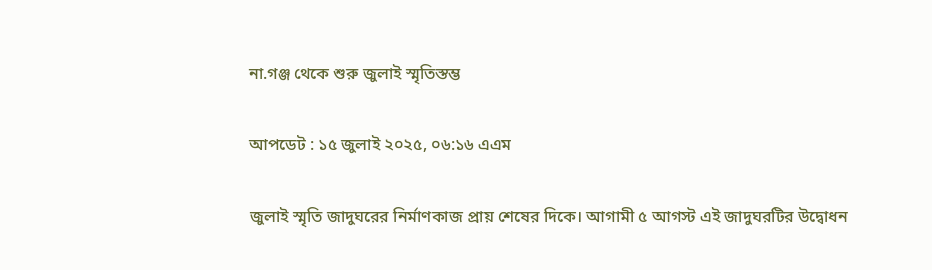না.গঞ্জ থেকে শুরু জুলাই স্মৃতিস্তম্ভ

আপডেট : ১৫ জুলাই ২০২৫, ০৬:১৬ এএম

জুলাই স্মৃতি জাদুঘরের নির্মাণকাজ প্রায় শেষের দিকে। আগামী ৫ আগস্ট এই জাদুঘরটির উদ্বোধন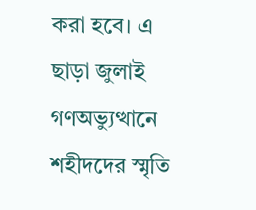করা হবে। এ ছাড়া জুলাই গণঅভ্যুত্থানে শহীদদের স্মৃতি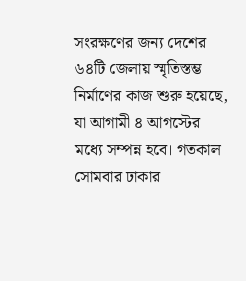সংরক্ষণের জন্য দেশের ৬৪টি জেলায় স্মৃতিস্তম্ভ নির্মাণের কাজ শুরু হয়েছে, যা আগামী ৪ আগস্টের মধ্যে সম্পন্ন হবে। গতকাল সোমবার ঢাকার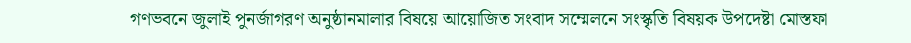গণভবনে জুলাই পুনর্জাগরণ অনুষ্ঠানমালার বিষয়ে আয়োজিত সংবাদ সম্মেলনে সংস্কৃতি বিষয়ক উপদেষ্টা মোস্তফা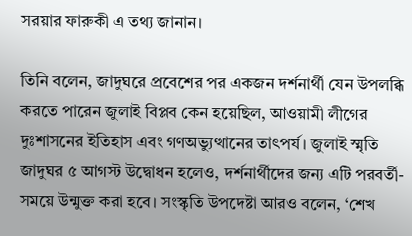সরয়ার ফারুকী এ তথ্য জানান।

তিনি বলেন, জাদুঘরে প্রবেশের পর একজন দর্শনার্থী যেন উপলব্ধি করতে পারেন জুলাই বিপ্লব কেন হয়েছিল, আওয়ামী লীগের দুঃশাসনের ইতিহাস এবং গণঅভ্যুত্থানের তাৎপর্য। জুলাই স্মৃতি জাদুঘর ৫ আগস্ট উদ্বোধন হলেও, দর্শনার্থীদের জন্য এটি পরবর্তী- সময়ে উন্মুক্ত করা হবে। সংস্কৃতি উপদেষ্টা আরও বলেন, ‘শেখ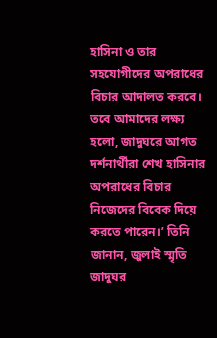হাসিনা ও তার সহযোগীদের অপরাধের বিচার আদালত করবে। তবে আমাদের লক্ষ্য হলো, জাদুঘরে আগত দর্শনার্থীরা শেখ হাসিনার অপরাধের বিচার নিজেদের বিবেক দিয়ে করতে পারেন।’ তিনি জানান, জুলাই স্মৃতি জাদুঘর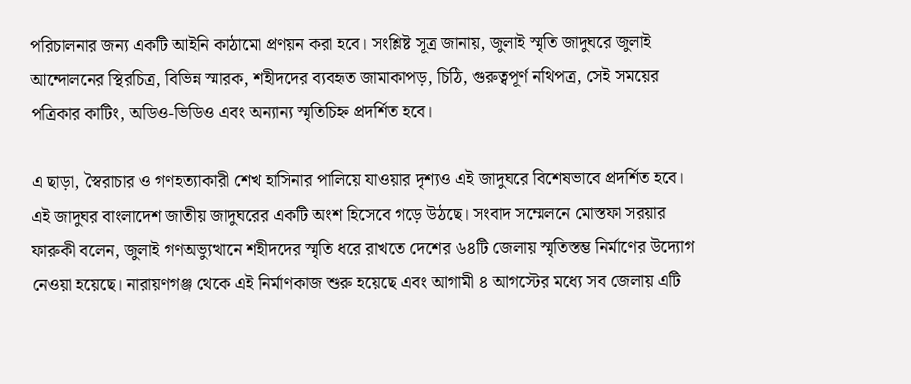পরিচালনার জন্য একটি আইনি কাঠামো প্রণয়ন করা হবে। সংশ্লিষ্ট সূত্র জানায়, জুলাই স্মৃতি জাদুঘরে জুলাই আন্দোলনের স্থিরচিত্র, বিভিন্ন স্মারক, শহীদদের ব্যবহৃত জামাকাপড়, চিঠি, গুরুত্বপূর্ণ নথিপত্র, সেই সময়ের পত্রিকার কাটিং, অডিও-ভিডিও এবং অন্যান্য স্মৃতিচিহ্ন প্রদর্শিত হবে।

এ ছাড়া, স্বৈরাচার ও গণহত্যাকারী শেখ হাসিনার পালিয়ে যাওয়ার দৃশ্যও এই জাদুঘরে বিশেষভাবে প্রদর্শিত হবে। এই জাদুঘর বাংলাদেশ জাতীয় জাদুঘরের একটি অংশ হিসেবে গড়ে উঠছে। সংবাদ সম্মেলনে মোস্তফা সরয়ার ফারুকী বলেন, জুলাই গণঅভ্যুত্থানে শহীদদের স্মৃতি ধরে রাখতে দেশের ৬৪টি জেলায় স্মৃতিস্তম্ভ নির্মাণের উদ্যোগ নেওয়া হয়েছে। নারায়ণগঞ্জ থেকে এই নির্মাণকাজ শুরু হয়েছে এবং আগামী ৪ আগস্টের মধ্যে সব জেলায় এটি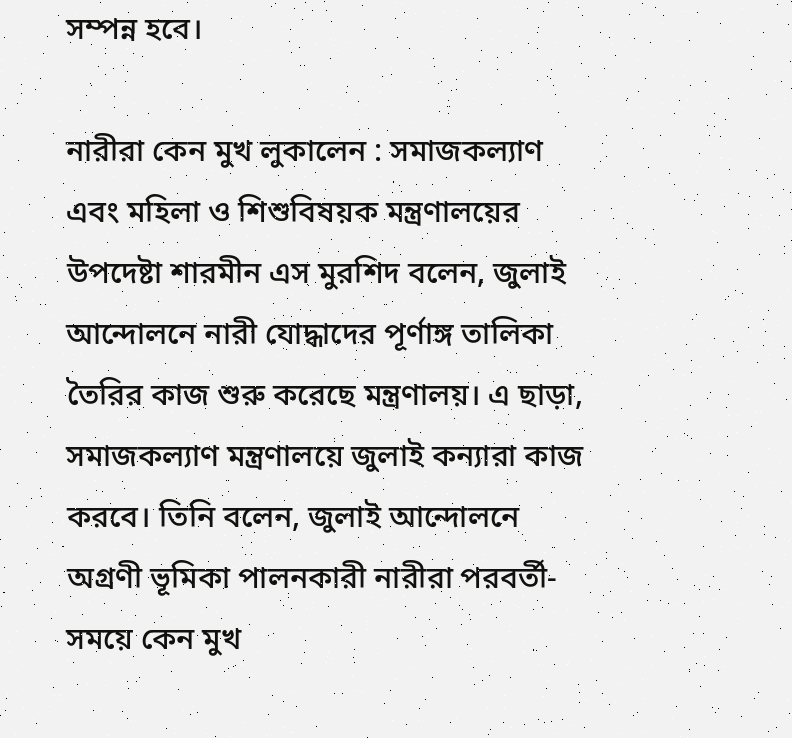সম্পন্ন হবে।

নারীরা কেন মুখ লুকালেন : সমাজকল্যাণ এবং মহিলা ও শিশুবিষয়ক মন্ত্রণালয়ের উপদেষ্টা শারমীন এস মুরশিদ বলেন, জুলাই আন্দোলনে নারী যোদ্ধাদের পূর্ণাঙ্গ তালিকা তৈরির কাজ শুরু করেছে মন্ত্রণালয়। এ ছাড়া, সমাজকল্যাণ মন্ত্রণালয়ে জুলাই কন্যারা কাজ করবে। তিনি বলেন, জুলাই আন্দোলনে অগ্রণী ভূমিকা পালনকারী নারীরা পরবর্তী-সময়ে কেন মুখ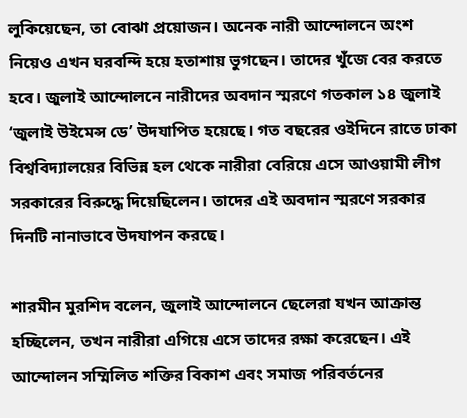লুকিয়েছেন, তা বোঝা প্রয়োজন। অনেক নারী আন্দোলনে অংশ নিয়েও এখন ঘরবন্দি হয়ে হতাশায় ভুগছেন। তাদের খুঁজে বের করতে হবে। জুলাই আন্দোলনে নারীদের অবদান স্মরণে গতকাল ১৪ জুলাই ‘জুলাই উইমেন্স ডে’ উদযাপিত হয়েছে। গত বছরের ওইদিনে রাতে ঢাকা বিশ্ববিদ্যালয়ের বিভিন্ন হল থেকে নারীরা বেরিয়ে এসে আওয়ামী লীগ সরকারের বিরুদ্ধে দিয়েছিলেন। তাদের এই অবদান স্মরণে সরকার দিনটি নানাভাবে উদযাপন করছে।

শারমীন মুরশিদ বলেন, জুলাই আন্দোলনে ছেলেরা যখন আক্রান্ত হচ্ছিলেন, তখন নারীরা এগিয়ে এসে তাদের রক্ষা করেছেন। এই আন্দোলন সম্মিলিত শক্তির বিকাশ এবং সমাজ পরিবর্তনের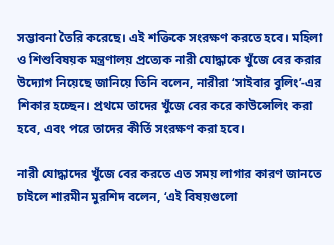সম্ভাবনা তৈরি করেছে। এই শক্তিকে সংরক্ষণ করতে হবে। মহিলা ও শিশুবিষয়ক মন্ত্রণালয় প্রত্যেক নারী যোদ্ধাকে খুঁজে বের করার উদ্যোগ নিয়েছে জানিয়ে তিনি বলেন, নারীরা ‘সাইবার বুলিং’-এর শিকার হচ্ছেন। প্রথমে তাদের খুঁজে বের করে কাউন্সেলিং করা হবে, এবং পরে তাদের কীর্তি সংরক্ষণ করা হবে।

নারী যোদ্ধাদের খুঁজে বের করতে এত সময় লাগার কারণ জানতে চাইলে শারমীন মুরশিদ বলেন, ‘এই বিষয়গুলো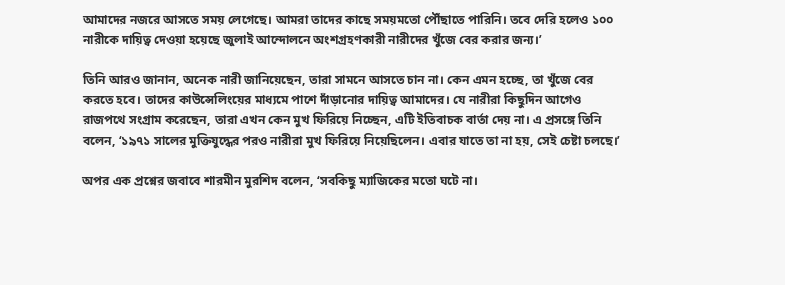আমাদের নজরে আসতে সময় লেগেছে। আমরা তাদের কাছে সময়মতো পৌঁছাতে পারিনি। তবে দেরি হলেও ১০০ নারীকে দায়িত্ব দেওয়া হয়েছে জুলাই আন্দোলনে অংশগ্রহণকারী নারীদের খুঁজে বের করার জন্য।’

তিনি আরও জানান, অনেক নারী জানিয়েছেন, তারা সামনে আসতে চান না। কেন এমন হচ্ছে, তা খুঁজে বের করতে হবে। তাদের কাউন্সেলিংয়ের মাধ্যমে পাশে দাঁড়ানোর দায়িত্ব আমাদের। যে নারীরা কিছুদিন আগেও রাজপথে সংগ্রাম করেছেন, তারা এখন কেন মুখ ফিরিয়ে নিচ্ছেন, এটি ইতিবাচক বার্তা দেয় না। এ প্রসঙ্গে তিনি বলেন, ‘১৯৭১ সালের মুক্তিযুদ্ধের পরও নারীরা মুখ ফিরিয়ে নিয়েছিলেন। এবার যাতে তা না হয়, সেই চেষ্টা চলছে।’

অপর এক প্রশ্নের জবাবে শারমীন মুরশিদ বলেন, ‘সবকিছু ম্যাজিকের মতো ঘটে না।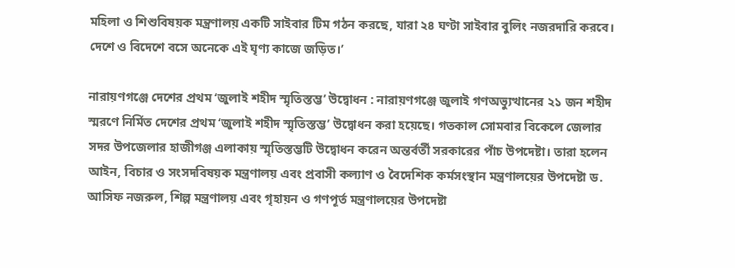মহিলা ও শিশুবিষয়ক মন্ত্রণালয় একটি সাইবার টিম গঠন করছে, যারা ২৪ ঘণ্টা সাইবার বুলিং নজরদারি করবে। দেশে ও বিদেশে বসে অনেকে এই ঘৃণ্য কাজে জড়িত।’

নারায়ণগঞ্জে দেশের প্রথম ‘জুলাই শহীদ স্মৃতিস্তম্ভ’ উদ্বোধন : নারায়ণগঞ্জে জুলাই গণঅভ্যুত্থানের ২১ জন শহীদ স্মরণে নির্মিত দেশের প্রথম ‘জুলাই শহীদ স্মৃতিস্তম্ভ’ উদ্বোধন করা হয়েছে। গতকাল সোমবার বিকেলে জেলার সদর উপজেলার হাজীগঞ্জ এলাকায় স্মৃতিস্তম্ভটি উদ্বোধন করেন অন্তর্বর্তী সরকারের পাঁচ উপদেষ্টা। তারা হলেন আইন, বিচার ও সংসদবিষয়ক মন্ত্রণালয় এবং প্রবাসী কল্যাণ ও বৈদেশিক কর্মসংস্থান মন্ত্রণালয়ের উপদেষ্টা ড. আসিফ নজরুল, শিল্প মন্ত্রণালয় এবং গৃহায়ন ও গণপূর্ত মন্ত্রণালয়ের উপদেষ্টা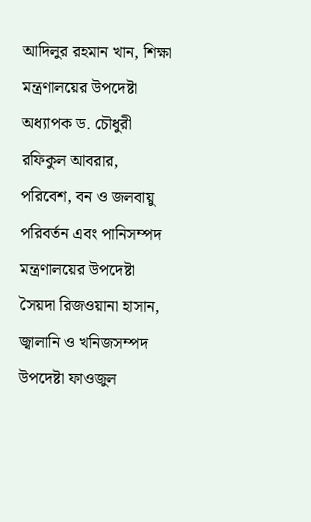আদিলুর রহমান খান, শিক্ষা মন্ত্রণালয়ের উপদেষ্টা অধ্যাপক ড. চৌধুরী রফিকুল আবরার, পরিবেশ, বন ও জলবায়ু পরিবর্তন এবং পানিসম্পদ মন্ত্রণালয়ের উপদেষ্টা সৈয়দা রিজওয়ানা হাসান, জ্বালানি ও খনিজসম্পদ উপদেষ্টা ফাওজুল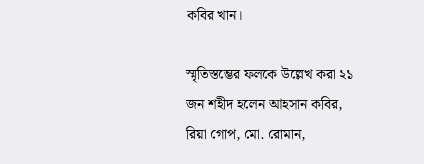কবির খান।

স্মৃতিস্তম্ভের ফলকে উল্লেখ করা ২১ জন শহীদ হলেন আহসান কবির, রিয়া গোপ, মো. রোমান,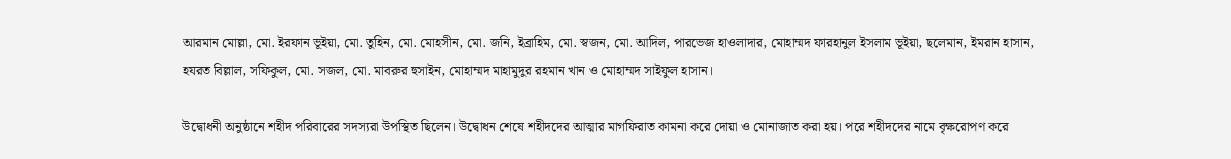আরমান মোল্লা, মো. ইরফান ভূইয়া, মো. তুহিন, মো. মোহসীন, মো. জনি, ইব্রাহিম, মো. স্বজন, মো. আদিল, পারভেজ হাওলাদার, মোহাম্মদ ফারহানুল ইসলাম ভূইয়া, ছলেমান, ইমরান হাসান, হযরত বিল্লাল, সফিকুল, মো. সজল, মো. মাবরুর হুসাইন, মোহাম্মদ মাহামুদুর রহমান খান ও মোহাম্মদ সাইফুল হাসান।

উদ্বোধনী অনুষ্ঠানে শহীদ পরিবারের সদস্যরা উপস্থিত ছিলেন। উদ্বোধন শেষে শহীদদের আত্মার মাগফিরাত কামনা করে দোয়া ও মোনাজাত করা হয়। পরে শহীদদের নামে বৃক্ষরোপণ করে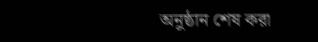অনুষ্ঠান শেষ করা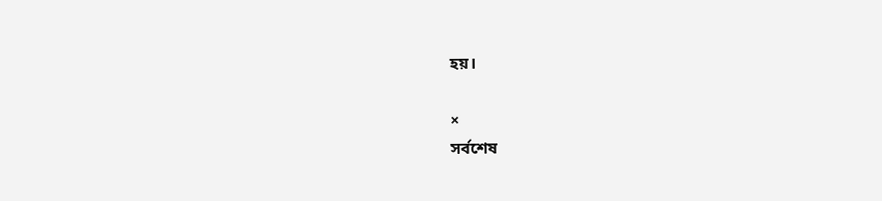হয়।

×
সর্বশেষ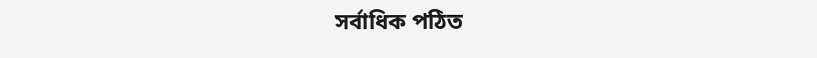সর্বাধিক পঠিত